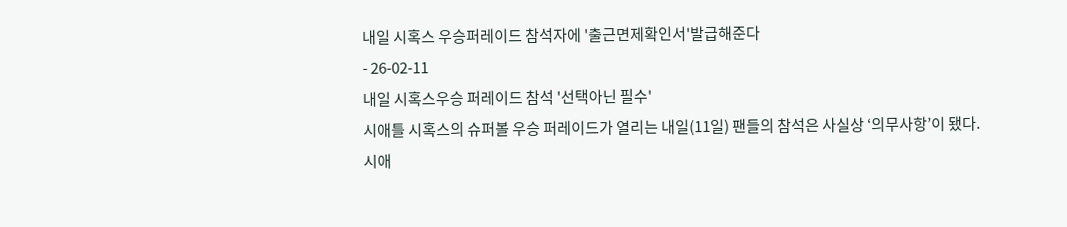내일 시혹스 우승퍼레이드 참석자에 '출근면제확인서'발급해준다
- 26-02-11
내일 시혹스우승 퍼레이드 참석 '선택아닌 필수'
시애틀 시혹스의 슈퍼볼 우승 퍼레이드가 열리는 내일(11일) 팬들의 참석은 사실상 ‘의무사항’이 됐다.
시애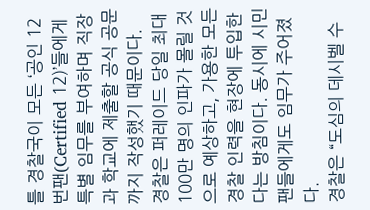틀 경찰국이 모든 ‘공인 12번팬(Certified 12)’들에게 특별 임무를 부여하며 직장과 학교에 제출할 공식 공문까지 작성했기 때문이다.
경찰은 퍼레이드 당일 최대 100만 명의 인파가 몰릴 것으로 예상하고, 가용한 모든 경찰 인력을 현장에 투입한다는 방침이다. 동시에 시민 팬들에게도 임무가 주어졌다.
경찰은 “도심의 데시벨 수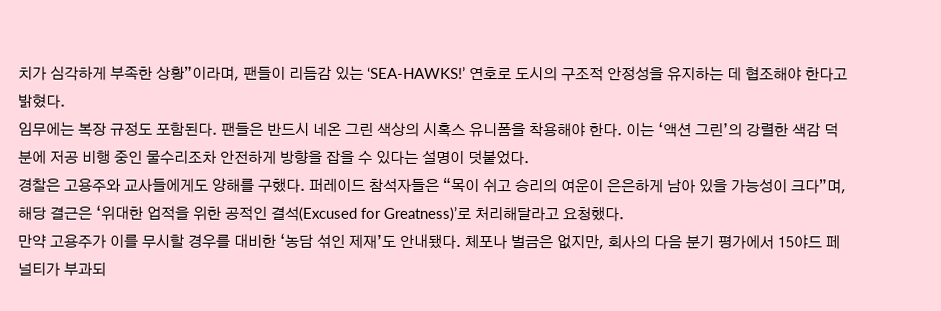치가 심각하게 부족한 상황”이라며, 팬들이 리듬감 있는 ‘SEA-HAWKS!’ 연호로 도시의 구조적 안정성을 유지하는 데 협조해야 한다고 밝혔다.
임무에는 복장 규정도 포함된다. 팬들은 반드시 네온 그린 색상의 시혹스 유니폼을 착용해야 한다. 이는 ‘액션 그린’의 강렬한 색감 덕분에 저공 비행 중인 물수리조차 안전하게 방향을 잡을 수 있다는 설명이 덧붙었다.
경찰은 고용주와 교사들에게도 양해를 구했다. 퍼레이드 참석자들은 “목이 쉬고 승리의 여운이 은은하게 남아 있을 가능성이 크다”며, 해당 결근은 ‘위대한 업적을 위한 공적인 결석(Excused for Greatness)’로 처리해달라고 요청했다.
만약 고용주가 이를 무시할 경우를 대비한 ‘농담 섞인 제재’도 안내됐다. 체포나 벌금은 없지만, 회사의 다음 분기 평가에서 15야드 페널티가 부과되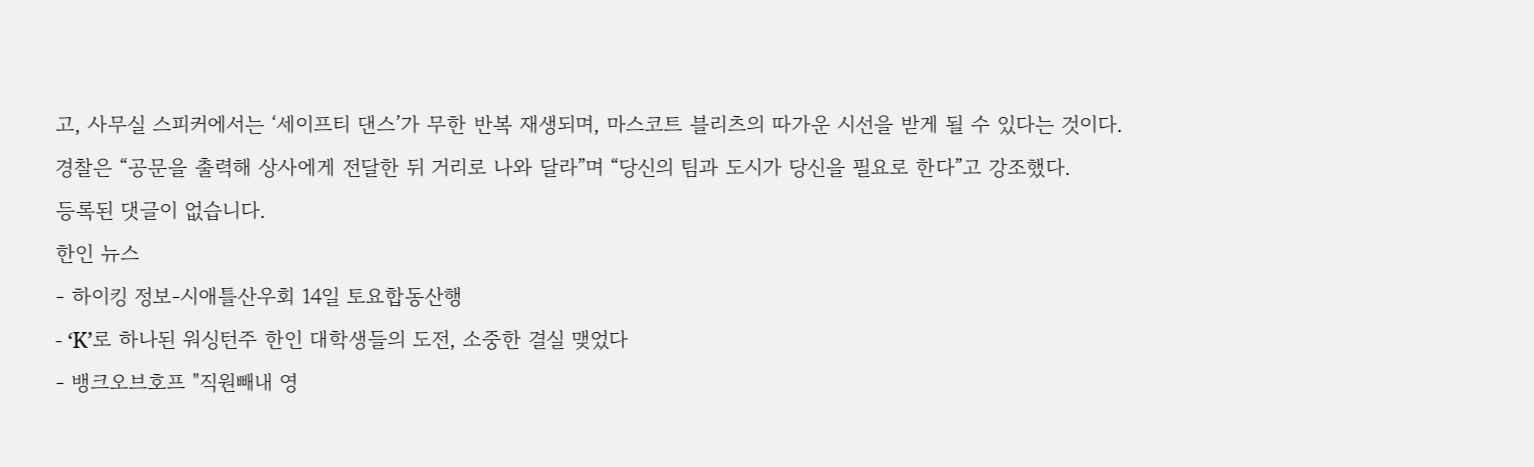고, 사무실 스피커에서는 ‘세이프티 댄스’가 무한 반복 재생되며, 마스코트 블리츠의 따가운 시선을 받게 될 수 있다는 것이다.
경찰은 “공문을 출력해 상사에게 전달한 뒤 거리로 나와 달라”며 “당신의 팀과 도시가 당신을 필요로 한다”고 강조했다.
등록된 댓글이 없습니다.
한인 뉴스
- 하이킹 정보-시애틀산우회 14일 토요합동산행
- ‘K’로 하나된 워싱턴주 한인 대학생들의 도전, 소중한 결실 맺었다
- 뱅크오브호프 "직원빼내 영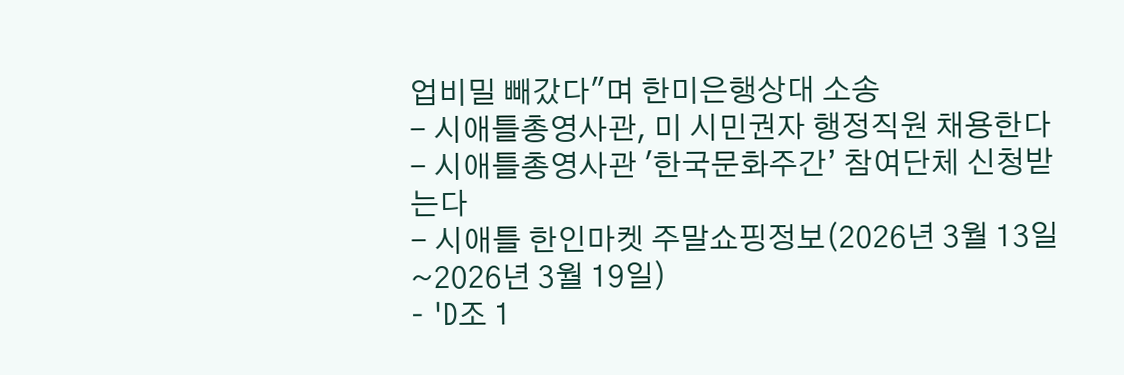업비밀 빼갔다"며 한미은행상대 소송
- 시애틀총영사관, 미 시민권자 행정직원 채용한다
- 시애틀총영사관 '한국문화주간’ 참여단체 신청받는다
- 시애틀 한인마켓 주말쇼핑정보(2026년 3월 13일~2026년 3월 19일)
- 'D조 1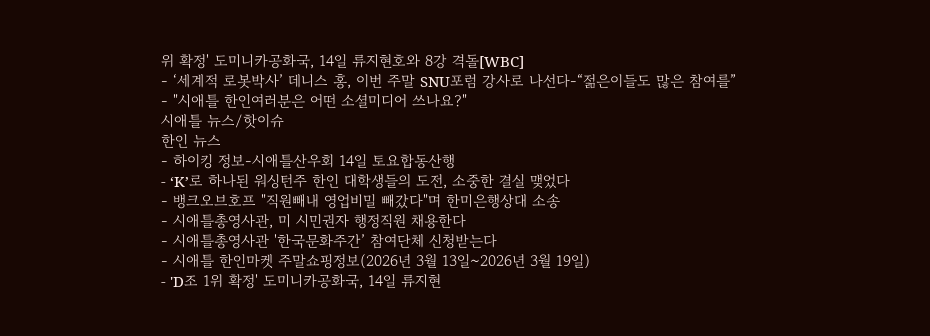위 확정' 도미니카공화국, 14일 류지현호와 8강 격돌[WBC]
- ‘세계적 로봇박사’ 데니스 홍, 이번 주말 SNU포럼 강사로 나선다-“젊은이들도 많은 참여를”
- "시애틀 한인여러분은 어떤 소셜미디어 쓰나요?"
시애틀 뉴스/핫이슈
한인 뉴스
- 하이킹 정보-시애틀산우회 14일 토요합동산행
- ‘K’로 하나된 워싱턴주 한인 대학생들의 도전, 소중한 결실 맺었다
- 뱅크오브호프 "직원빼내 영업비밀 빼갔다"며 한미은행상대 소송
- 시애틀총영사관, 미 시민권자 행정직원 채용한다
- 시애틀총영사관 '한국문화주간’ 참여단체 신청받는다
- 시애틀 한인마켓 주말쇼핑정보(2026년 3월 13일~2026년 3월 19일)
- 'D조 1위 확정' 도미니카공화국, 14일 류지현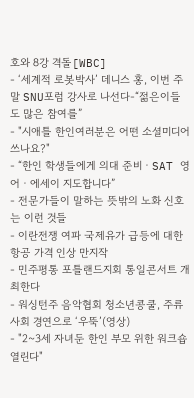호와 8강 격돌[WBC]
- ‘세계적 로봇박사’ 데니스 홍, 이번 주말 SNU포럼 강사로 나선다-“젊은이들도 많은 참여를”
- "시애틀 한인여러분은 어떤 소셜미디어 쓰나요?"
- “한인 학생들에게 의대 준비ㆍSAT 영어ㆍ에세이 지도합니다”
- 전문가들이 말하는 뜻밖의 노화 신호는 이런 것들
- 이란전쟁 여파 국제유가 급등에 대한항공 가격 인상 만지작
- 민주평통 포틀랜드지회 통일콘서트 개최한다
- 워싱턴주 음악협회 청소년콩쿨, 주류사회 경연으로 ‘우뚝’(영상)
- "2~3세 자녀둔 한인 부모 위한 워크숍 열린다"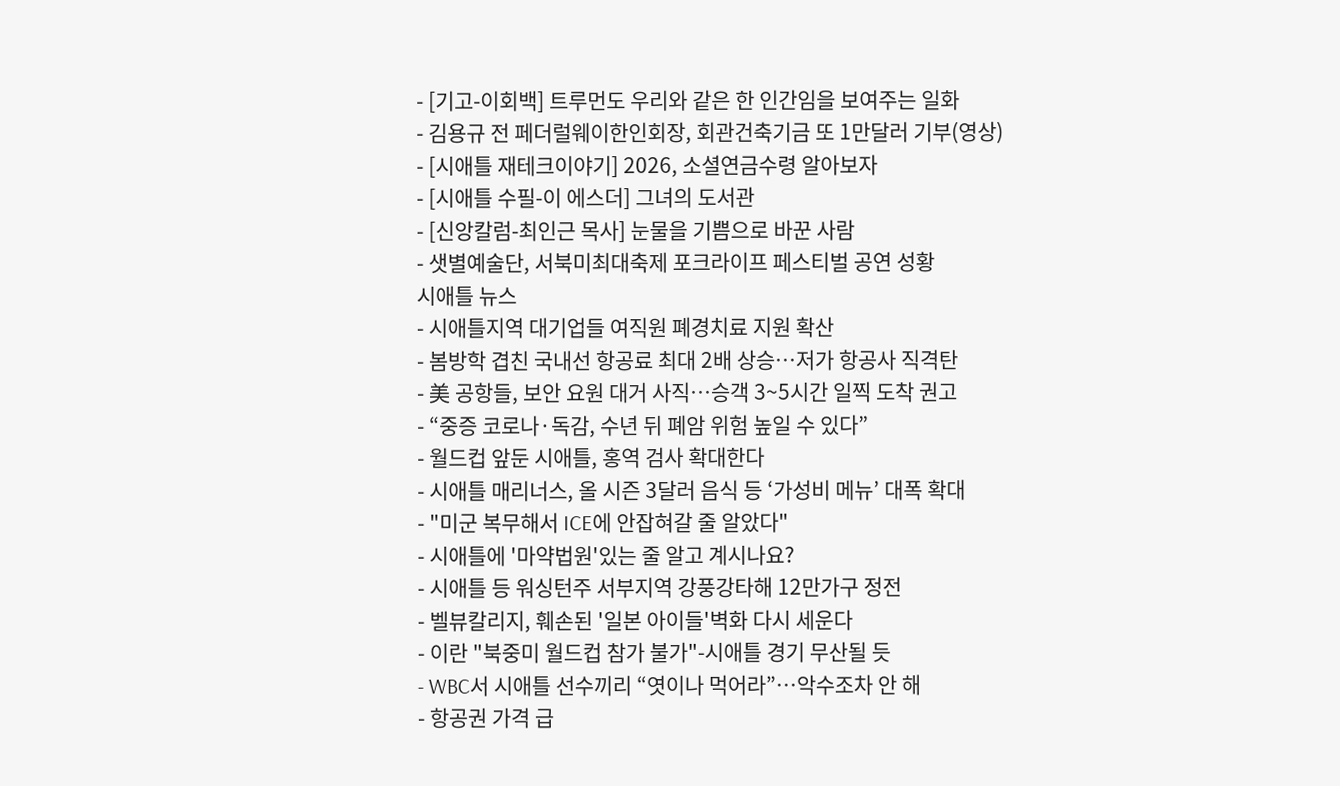- [기고-이회백] 트루먼도 우리와 같은 한 인간임을 보여주는 일화
- 김용규 전 페더럴웨이한인회장, 회관건축기금 또 1만달러 기부(영상)
- [시애틀 재테크이야기] 2026, 소셜연금수령 알아보자
- [시애틀 수필-이 에스더] 그녀의 도서관
- [신앙칼럼-최인근 목사] 눈물을 기쁨으로 바꾼 사람
- 샛별예술단, 서북미최대축제 포크라이프 페스티벌 공연 성황
시애틀 뉴스
- 시애틀지역 대기업들 여직원 폐경치료 지원 확산
- 봄방학 겹친 국내선 항공료 최대 2배 상승…저가 항공사 직격탄
- 美 공항들, 보안 요원 대거 사직…승객 3~5시간 일찍 도착 권고
- “중증 코로나·독감, 수년 뒤 폐암 위험 높일 수 있다”
- 월드컵 앞둔 시애틀, 홍역 검사 확대한다
- 시애틀 매리너스, 올 시즌 3달러 음식 등 ‘가성비 메뉴’ 대폭 확대
- "미군 복무해서 ICE에 안잡혀갈 줄 알았다"
- 시애틀에 '마약법원'있는 줄 알고 계시나요?
- 시애틀 등 워싱턴주 서부지역 강풍강타해 12만가구 정전
- 벨뷰칼리지, 훼손된 '일본 아이들'벽화 다시 세운다
- 이란 "북중미 월드컵 참가 불가"-시애틀 경기 무산될 듯
- WBC서 시애틀 선수끼리 “엿이나 먹어라”…악수조차 안 해
- 항공권 가격 급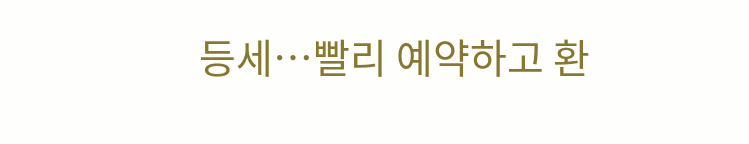등세…빨리 예약하고 환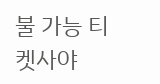불 가능 티켓사야